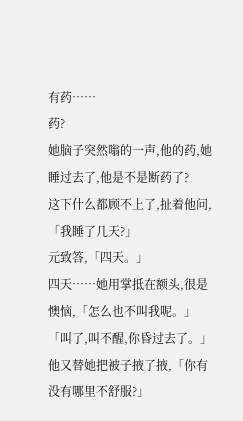有药……
药?
她脑子突然嗡的一声,他的药,她睡过去了,他是不是断药了?
这下什么都顾不上了,扯着他问,「我睡了几天?」
元致答,「四天。」
四天……她用掌抵在额头,很是懊恼,「怎么也不叫我呢。」
「叫了,叫不醒,你昏过去了。」
他又替她把被子掖了掖,「你有没有哪里不舒服?」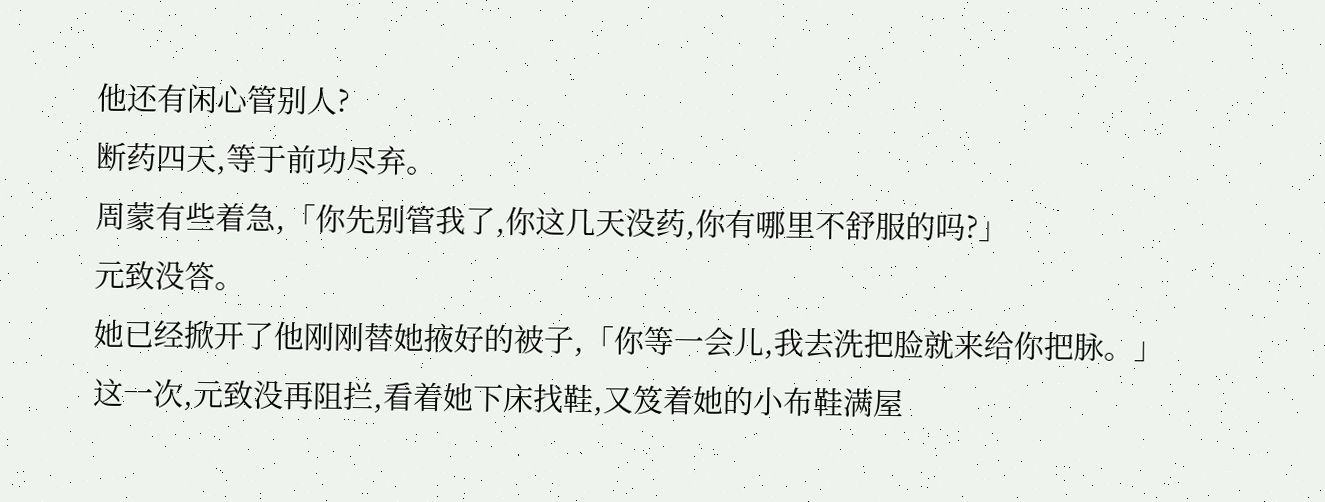他还有闲心管别人?
断药四天,等于前功尽弃。
周蒙有些着急,「你先别管我了,你这几天没药,你有哪里不舒服的吗?」
元致没答。
她已经掀开了他刚刚替她掖好的被子,「你等一会儿,我去洗把脸就来给你把脉。」
这一次,元致没再阻拦,看着她下床找鞋,又笈着她的小布鞋满屋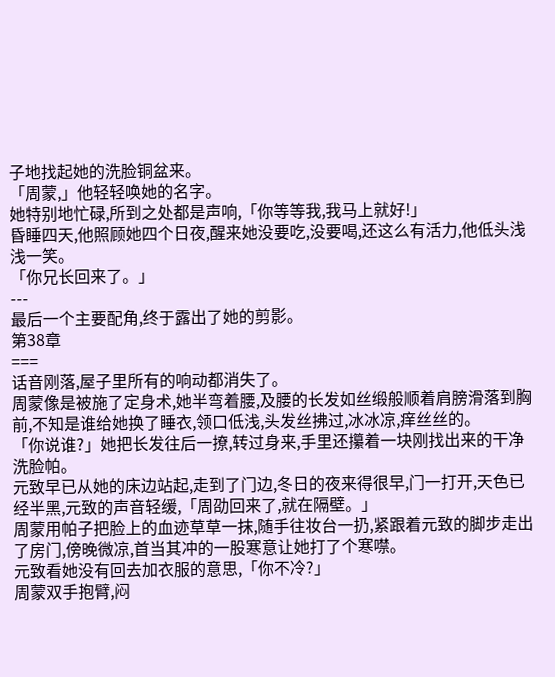子地找起她的洗脸铜盆来。
「周蒙,」他轻轻唤她的名字。
她特别地忙碌,所到之处都是声响,「你等等我,我马上就好!」
昏睡四天,他照顾她四个日夜,醒来她没要吃,没要喝,还这么有活力,他低头浅浅一笑。
「你兄长回来了。」
---
最后一个主要配角,终于露出了她的剪影。
第38章
===
话音刚落,屋子里所有的响动都消失了。
周蒙像是被施了定身术,她半弯着腰,及腰的长发如丝缎般顺着肩膀滑落到胸前,不知是谁给她换了睡衣,领口低浅,头发丝拂过,冰冰凉,痒丝丝的。
「你说谁?」她把长发往后一撩,转过身来,手里还攥着一块刚找出来的干净洗脸帕。
元致早已从她的床边站起,走到了门边,冬日的夜来得很早,门一打开,天色已经半黑,元致的声音轻缓,「周劭回来了,就在隔壁。」
周蒙用帕子把脸上的血迹草草一抹,随手往妆台一扔,紧跟着元致的脚步走出了房门,傍晚微凉,首当其冲的一股寒意让她打了个寒噤。
元致看她没有回去加衣服的意思,「你不冷?」
周蒙双手抱臂,闷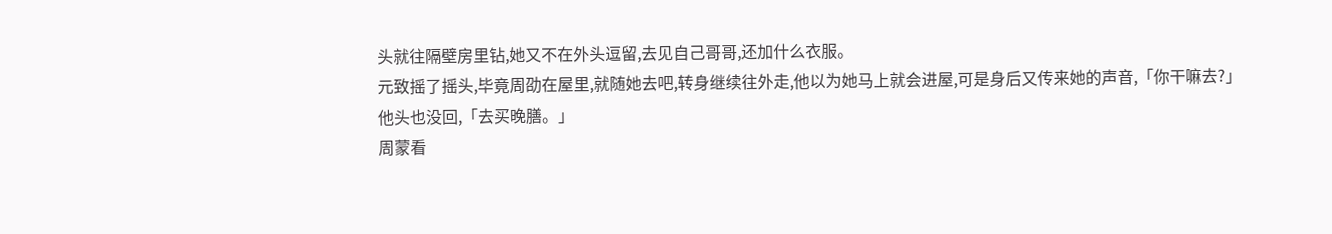头就往隔壁房里钻,她又不在外头逗留,去见自己哥哥,还加什么衣服。
元致摇了摇头,毕竟周劭在屋里,就随她去吧,转身继续往外走,他以为她马上就会进屋,可是身后又传来她的声音,「你干嘛去?」
他头也没回,「去买晚膳。」
周蒙看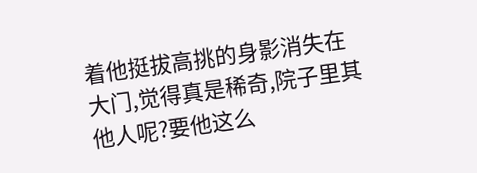着他挺拔高挑的身影消失在大门,觉得真是稀奇,院子里其他人呢?要他这么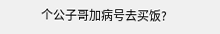个公子哥加病号去买饭?